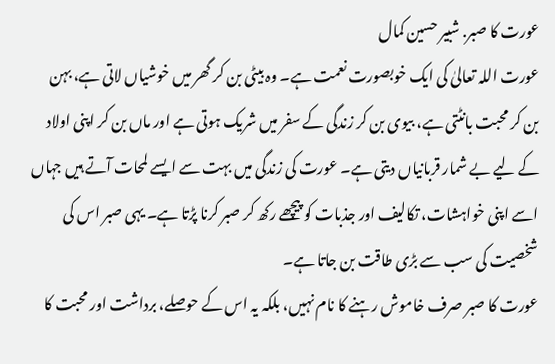عورت کا صبر. شبیر حسین کمال
عورت اللہ تعالیٰ کی ایک خوبصورت نعمت ہے۔ وہ بیٹی بن کر گھر میں خوشیاں لاتی ہے، بہن بن کر محبت بانٹتی ہے، بیوی بن کر زندگی کے سفر میں شریک ہوتی ہے اور ماں بن کر اپنی اولاد کے لیے بے شمار قربانیاں دیتی ہے۔ عورت کی زندگی میں بہت سے ایسے لمحات آتے ہیں جہاں اسے اپنی خواہشات، تکالیف اور جذبات کو پیچھے رکھ کر صبر کرنا پڑتا ہے۔ یہی صبر اس کی شخصیت کی سب سے بڑی طاقت بن جاتا ہے۔
عورت کا صبر صرف خاموش رہنے کا نام نہیں، بلکہ یہ اس کے حوصلے، برداشت اور محبت کا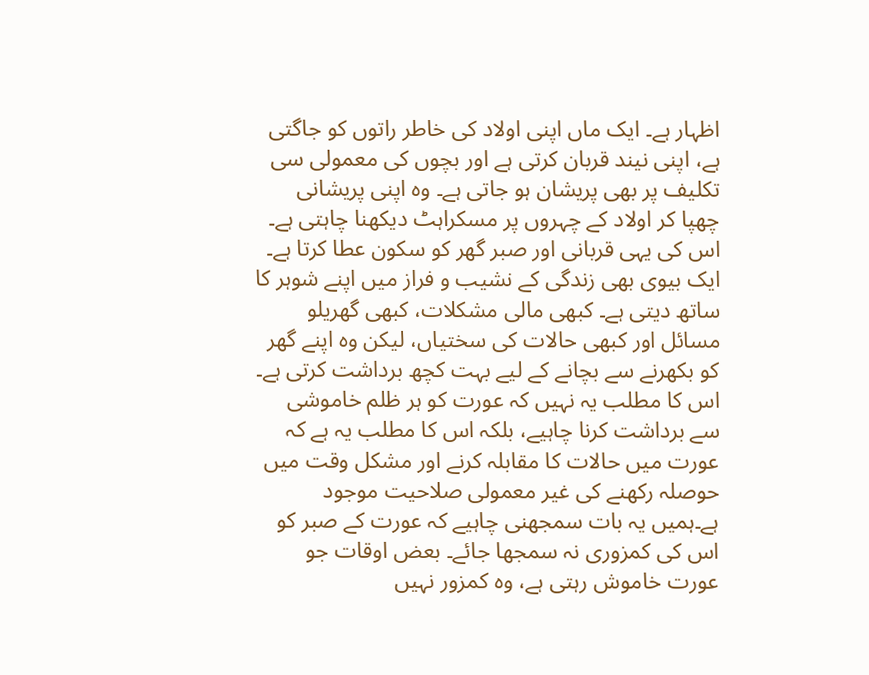اظہار ہے۔ ایک ماں اپنی اولاد کی خاطر راتوں کو جاگتی ہے، اپنی نیند قربان کرتی ہے اور بچوں کی معمولی سی تکلیف پر بھی پریشان ہو جاتی ہے۔ وہ اپنی پریشانی چھپا کر اولاد کے چہروں پر مسکراہٹ دیکھنا چاہتی ہے۔ اس کی یہی قربانی اور صبر گھر کو سکون عطا کرتا ہے۔
ایک بیوی بھی زندگی کے نشیب و فراز میں اپنے شوہر کا ساتھ دیتی ہے۔ کبھی مالی مشکلات، کبھی گھریلو مسائل اور کبھی حالات کی سختیاں، لیکن وہ اپنے گھر کو بکھرنے سے بچانے کے لیے بہت کچھ برداشت کرتی ہے۔ اس کا مطلب یہ نہیں کہ عورت کو ہر ظلم خاموشی سے برداشت کرنا چاہیے، بلکہ اس کا مطلب یہ ہے کہ عورت میں حالات کا مقابلہ کرنے اور مشکل وقت میں حوصلہ رکھنے کی غیر معمولی صلاحیت موجود ہے۔ہمیں یہ بات سمجھنی چاہیے کہ عورت کے صبر کو اس کی کمزوری نہ سمجھا جائے۔ بعض اوقات جو عورت خاموش رہتی ہے، وہ کمزور نہیں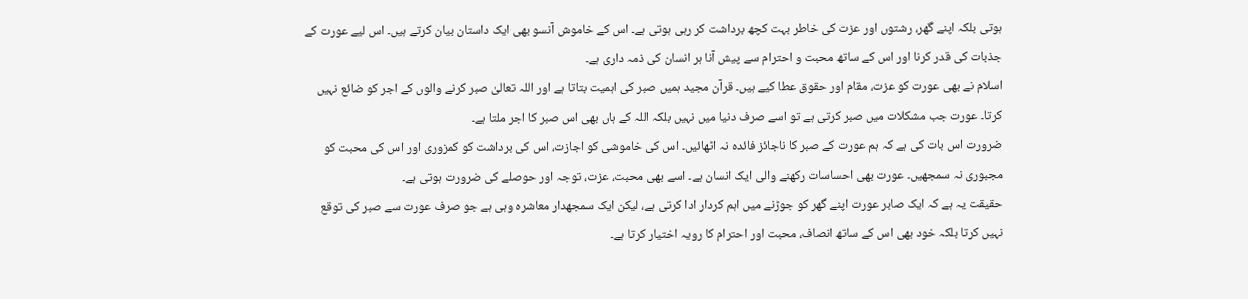ہوتی بلکہ اپنے گھر، رشتوں اور عزت کی خاطر بہت کچھ برداشت کر رہی ہوتی ہے۔ اس کے خاموش آنسو بھی ایک داستان بیان کرتے ہیں۔ اس لیے عورت کے جذبات کی قدر کرنا اور اس کے ساتھ محبت و احترام سے پیش آنا ہر انسان کی ذمہ داری ہے۔
اسلام نے بھی عورت کو عزت، مقام اور حقوق عطا کیے ہیں۔ قرآن مجید ہمیں صبر کی اہمیت بتاتا ہے اور اللہ تعالیٰ صبر کرنے والوں کے اجر کو ضائع نہیں کرتا۔ عورت جب مشکلات میں صبر کرتی ہے تو اسے صرف دنیا میں نہیں بلکہ اللہ کے ہاں بھی اس صبر کا اجر ملتا ہے۔
ضرورت اس بات کی ہے کہ ہم عورت کے صبر کا ناجائز فائدہ نہ اٹھائیں۔ اس کی خاموشی کو اجازت، اس کی برداشت کو کمزوری اور اس کی محبت کو مجبوری نہ سمجھیں۔ عورت بھی احساسات رکھنے والی ایک انسان ہے۔ اسے بھی محبت، عزت، توجہ اور حوصلے کی ضرورت ہوتی ہے۔
حقیقت یہ ہے کہ ایک صابر عورت اپنے گھر کو جوڑنے میں اہم کردار ادا کرتی ہے، لیکن ایک سمجھدار معاشرہ وہی ہے جو صرف عورت سے صبر کی توقع نہیں کرتا بلکہ خود بھی اس کے ساتھ انصاف، محبت اور احترام کا رویہ اختیار کرتا ہے۔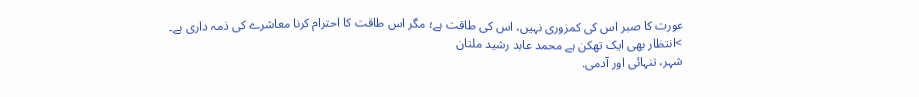عورت کا صبر اس کی کمزوری نہیں، اس کی طاقت ہے؛ مگر اس طاقت کا احترام کرنا معاشرے کی ذمہ داری ہے۔
>انتظار بھی ایک تھکن ہے محمد عابد رشید ملتان
شہر، تنہائی اور آدمی.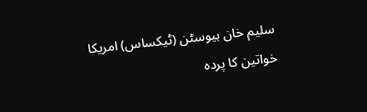سلیم خان ہیوسٹن (ٹیکساس) امریکا
خواتین کا پردہ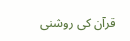قرآن کی روشنی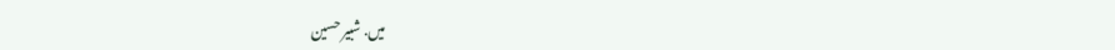میں. شبیر حسین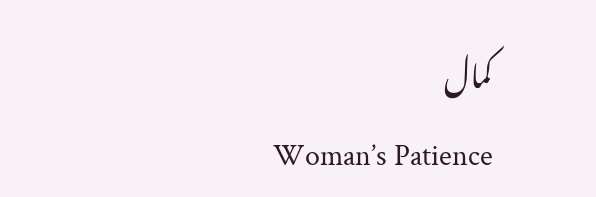کمال
Woman’s Patience